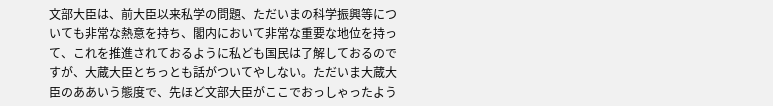文部大臣は、前大臣以来私学の問題、ただいまの科学振興等についても非常な熱意を持ち、閣内において非常な重要な地位を持って、これを推進されておるように私ども国民は了解しておるのですが、大蔵大臣とちっとも話がついてやしない。ただいま大蔵大臣のああいう態度で、先ほど文部大臣がここでおっしゃったよう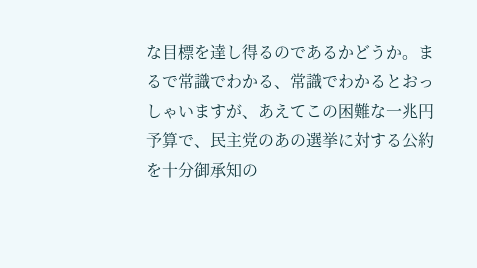な目標を達し得るのであるかどうか。まるで常識でわかる、常識でわかるとおっしゃいますが、あえてこの困難な一兆円予算で、民主党のあの選挙に対する公約を十分御承知の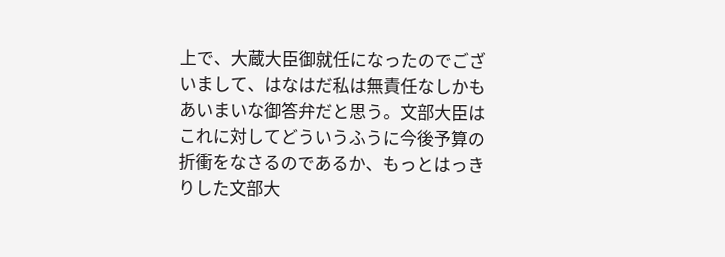上で、大蔵大臣御就任になったのでございまして、はなはだ私は無責任なしかもあいまいな御答弁だと思う。文部大臣はこれに対してどういうふうに今後予算の折衝をなさるのであるか、もっとはっきりした文部大